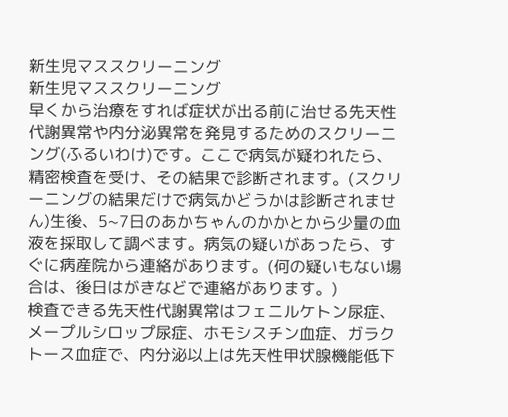新生児マススクリーニング
新生児マススクリーニング
早くから治療をすれば症状が出る前に治せる先天性代謝異常や内分泌異常を発見するためのスクリーニング(ふるいわけ)です。ここで病気が疑われたら、精密検査を受け、その結果で診断されます。(スクリーニングの結果だけで病気かどうかは診断されません)生後、5~7日のあかちゃんのかかとから少量の血液を採取して調べます。病気の疑いがあったら、すぐに病産院から連絡があります。(何の疑いもない場合は、後日はがきなどで連絡があります。)
検査できる先天性代謝異常はフェニルケトン尿症、メープルシロップ尿症、ホモシスチン血症、ガラクトース血症で、内分泌以上は先天性甲状腺機能低下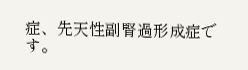症、先天性副腎過形成症です。